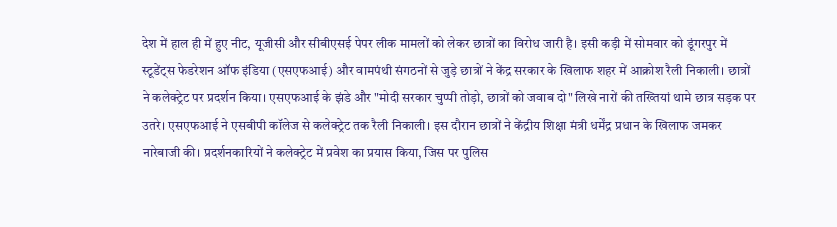देश में हाल ही में हुए नीट, यूजीसी और सीबीएसई पेपर लीक मामलों को लेकर छात्रों का विरोध जारी है। इसी कड़ी में सोमवार को डूंगरपुर में स्टूडेंट्स फेडरेशन ऑफ इंडिया (एसएफआई) और वामपंथी संगठनों से जुड़े छात्रों ने केंद्र सरकार के खिलाफ शहर में आक्रोश रैली निकाली। छात्रों ने कलेक्ट्रेट पर प्रदर्शन किया। एसएफआई के झंडे और "मोदी सरकार चुप्पी तोड़ो, छात्रों को जवाब दो" लिखे नारों की तख्तियां थामे छात्र सड़क पर उतरे। एसएफआई ने एसबीपी कॉलेज से कलेक्ट्रेट तक रैली निकाली। इस दौरान छात्रों ने केंद्रीय शिक्षा मंत्री धर्मेंद्र प्रधान के खिलाफ जमकर नारेबाजी की। प्रदर्शनकारियों ने कलेक्ट्रेट में प्रवेश का प्रयास किया, जिस पर पुलिस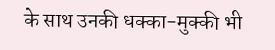के साथ उनकी धक्का-मुक्की भी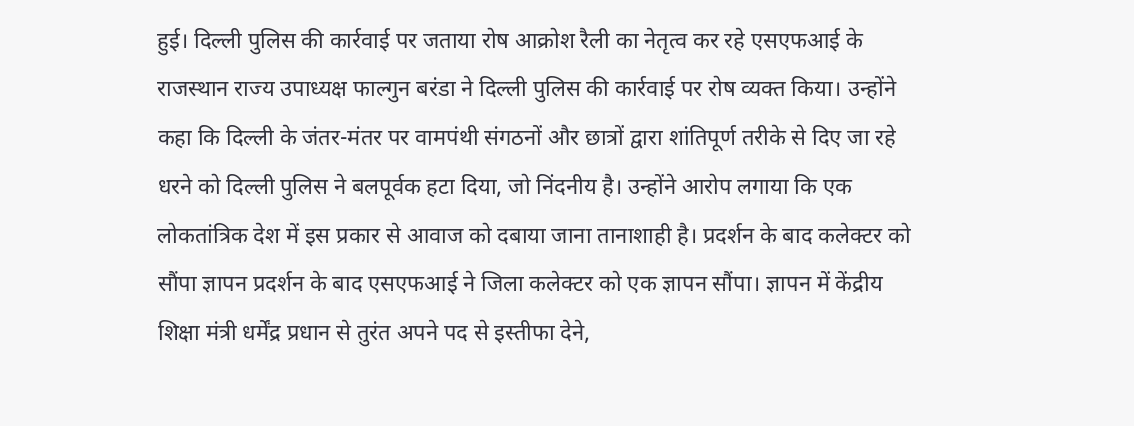हुई। दिल्ली पुलिस की कार्रवाई पर जताया रोष आक्रोश रैली का नेतृत्व कर रहे एसएफआई के राजस्थान राज्य उपाध्यक्ष फाल्गुन बरंडा ने दिल्ली पुलिस की कार्रवाई पर रोष व्यक्त किया। उन्होंने कहा कि दिल्ली के जंतर-मंतर पर वामपंथी संगठनों और छात्रों द्वारा शांतिपूर्ण तरीके से दिए जा रहे धरने को दिल्ली पुलिस ने बलपूर्वक हटा दिया, जो निंदनीय है। उन्होंने आरोप लगाया कि एक लोकतांत्रिक देश में इस प्रकार से आवाज को दबाया जाना तानाशाही है। प्रदर्शन के बाद कलेक्टर को सौंपा ज्ञापन प्रदर्शन के बाद एसएफआई ने जिला कलेक्टर को एक ज्ञापन सौंपा। ज्ञापन में केंद्रीय शिक्षा मंत्री धर्मेंद्र प्रधान से तुरंत अपने पद से इस्तीफा देने,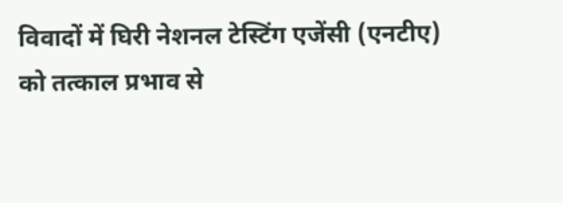विवादों में घिरी नेशनल टेस्टिंग एजेंसी (एनटीए) को तत्काल प्रभाव से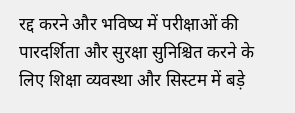रद्द करने और भविष्य में परीक्षाओं की पारदर्शिता और सुरक्षा सुनिश्चित करने के लिए शिक्षा व्यवस्था और सिस्टम में बड़े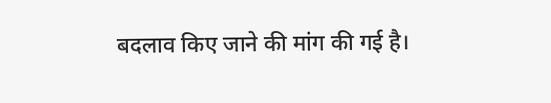बदलाव किए जाने की मांग की गई है।